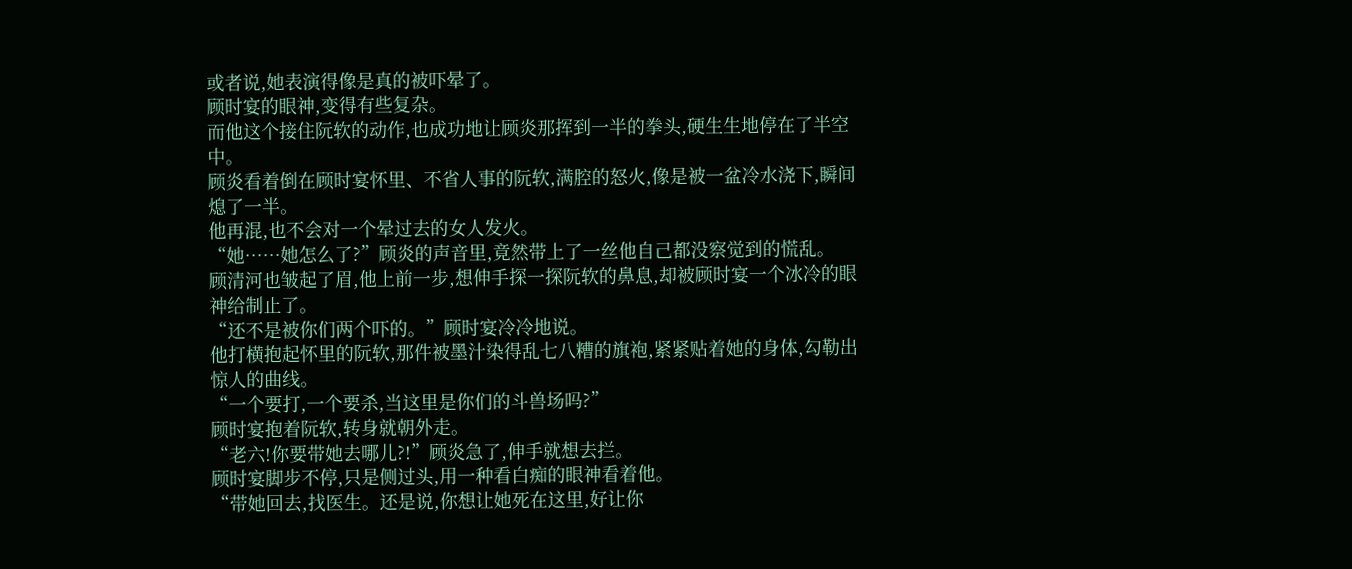或者说,她表演得像是真的被吓晕了。
顾时宴的眼神,变得有些复杂。
而他这个接住阮软的动作,也成功地让顾炎那挥到一半的拳头,硬生生地停在了半空中。
顾炎看着倒在顾时宴怀里、不省人事的阮软,满腔的怒火,像是被一盆冷水浇下,瞬间熄了一半。
他再混,也不会对一个晕过去的女人发火。
“她……她怎么了?”顾炎的声音里,竟然带上了一丝他自己都没察觉到的慌乱。
顾清河也皱起了眉,他上前一步,想伸手探一探阮软的鼻息,却被顾时宴一个冰冷的眼神给制止了。
“还不是被你们两个吓的。”顾时宴冷冷地说。
他打横抱起怀里的阮软,那件被墨汁染得乱七八糟的旗袍,紧紧贴着她的身体,勾勒出惊人的曲线。
“一个要打,一个要杀,当这里是你们的斗兽场吗?”
顾时宴抱着阮软,转身就朝外走。
“老六!你要带她去哪儿?!”顾炎急了,伸手就想去拦。
顾时宴脚步不停,只是侧过头,用一种看白痴的眼神看着他。
“带她回去,找医生。还是说,你想让她死在这里,好让你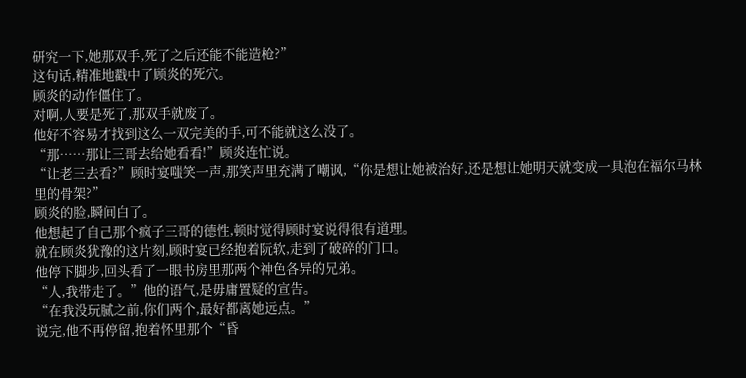研究一下,她那双手,死了之后还能不能造枪?”
这句话,精准地戳中了顾炎的死穴。
顾炎的动作僵住了。
对啊,人要是死了,那双手就废了。
他好不容易才找到这么一双完美的手,可不能就这么没了。
“那……那让三哥去给她看看!”顾炎连忙说。
“让老三去看?”顾时宴嗤笑一声,那笑声里充满了嘲讽,“你是想让她被治好,还是想让她明天就变成一具泡在福尔马林里的骨架?”
顾炎的脸,瞬间白了。
他想起了自己那个疯子三哥的德性,顿时觉得顾时宴说得很有道理。
就在顾炎犹豫的这片刻,顾时宴已经抱着阮软,走到了破碎的门口。
他停下脚步,回头看了一眼书房里那两个神色各异的兄弟。
“人,我带走了。”他的语气,是毋庸置疑的宣告。
“在我没玩腻之前,你们两个,最好都离她远点。”
说完,他不再停留,抱着怀里那个“昏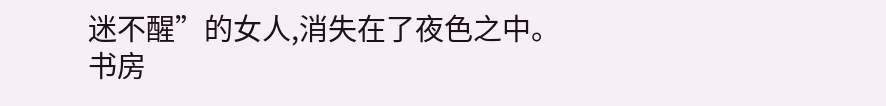迷不醒”的女人,消失在了夜色之中。
书房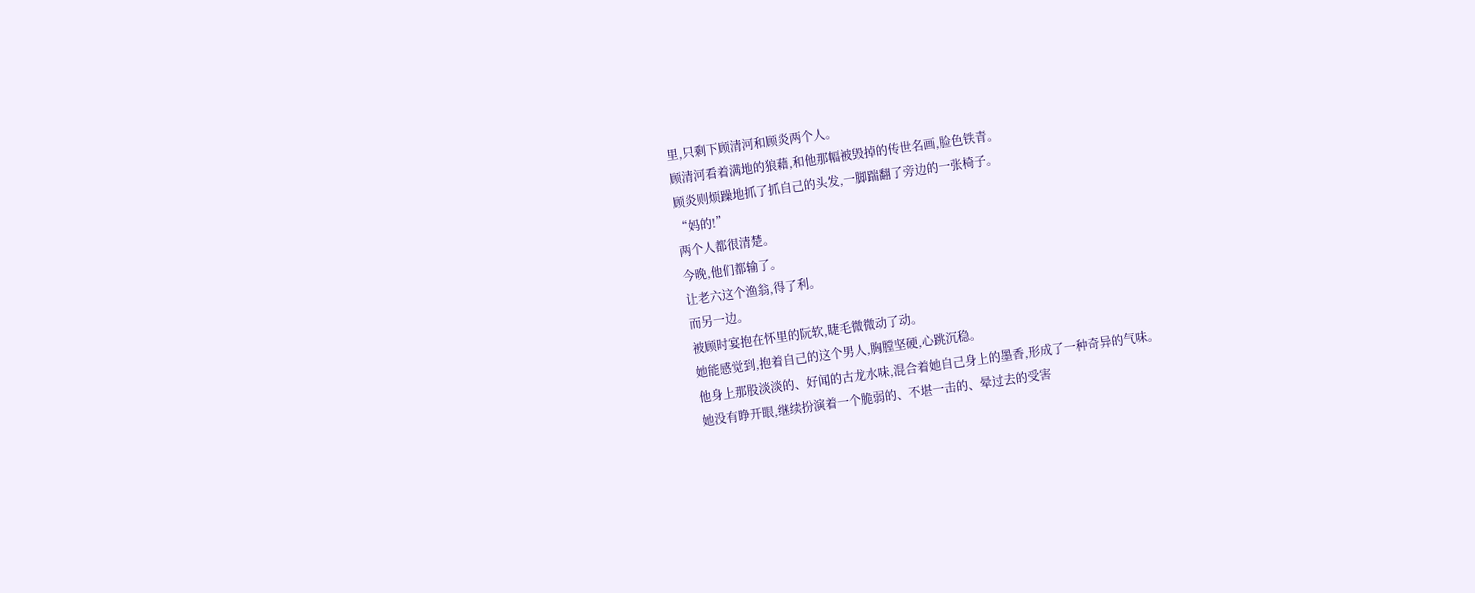里,只剩下顾清河和顾炎两个人。
顾清河看着满地的狼藉,和他那幅被毁掉的传世名画,脸色铁青。
顾炎则烦躁地抓了抓自己的头发,一脚踹翻了旁边的一张椅子。
“妈的!”
两个人都很清楚。
今晚,他们都输了。
让老六这个渔翁,得了利。
而另一边。
被顾时宴抱在怀里的阮软,睫毛微微动了动。
她能感觉到,抱着自己的这个男人,胸膛坚硬,心跳沉稳。
他身上那股淡淡的、好闻的古龙水味,混合着她自己身上的墨香,形成了一种奇异的气味。
她没有睁开眼,继续扮演着一个脆弱的、不堪一击的、晕过去的受害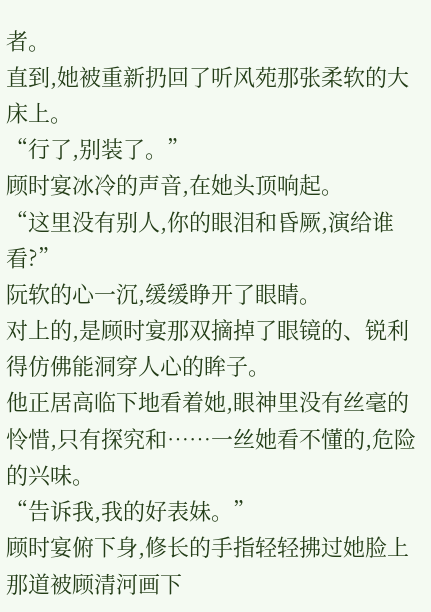者。
直到,她被重新扔回了听风苑那张柔软的大床上。
“行了,别装了。”
顾时宴冰冷的声音,在她头顶响起。
“这里没有别人,你的眼泪和昏厥,演给谁看?”
阮软的心一沉,缓缓睁开了眼睛。
对上的,是顾时宴那双摘掉了眼镜的、锐利得仿佛能洞穿人心的眸子。
他正居高临下地看着她,眼神里没有丝毫的怜惜,只有探究和……一丝她看不懂的,危险的兴味。
“告诉我,我的好表妹。”
顾时宴俯下身,修长的手指轻轻拂过她脸上那道被顾清河画下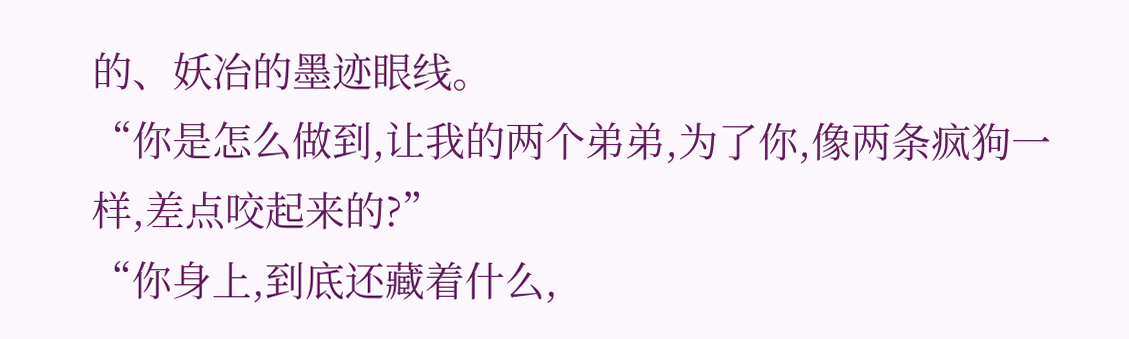的、妖冶的墨迹眼线。
“你是怎么做到,让我的两个弟弟,为了你,像两条疯狗一样,差点咬起来的?”
“你身上,到底还藏着什么,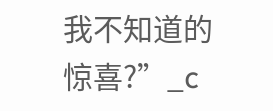我不知道的惊喜?”_c